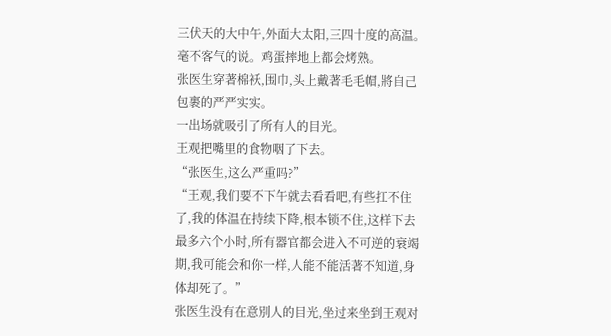三伏天的大中午,外面大太阳,三四十度的高温。
毫不客气的说。鸡蛋摔地上都会烤熟。
张医生穿著棉袄,围巾,头上戴著毛毛帽,將自己包裹的严严实实。
一出场就吸引了所有人的目光。
王观把嘴里的食物咽了下去。
“张医生,这么严重吗?”
“王观,我们要不下午就去看看吧,有些扛不住了,我的体温在持续下降,根本锁不住,这样下去最多六个小时,所有器官都会进入不可逆的衰竭期,我可能会和你一样,人能不能活著不知道,身体却死了。”
张医生没有在意別人的目光,坐过来坐到王观对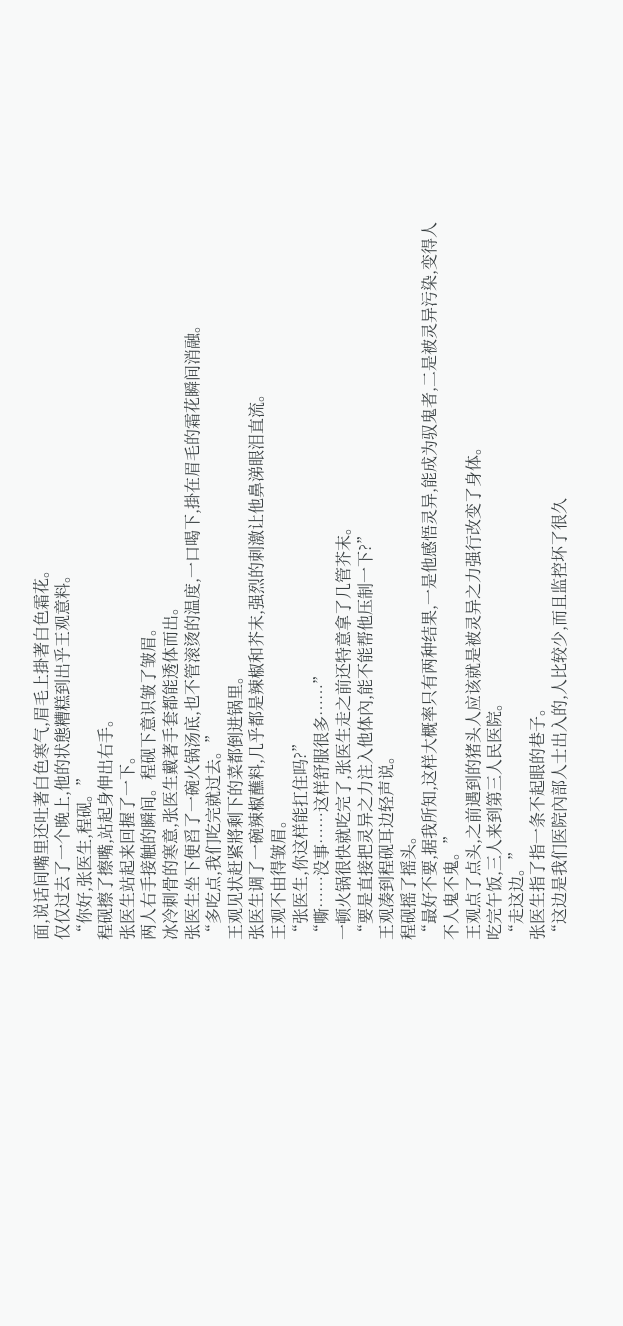面,说话间嘴里还吐著白色寒气,眉毛上掛著白色霜花。
仅仅过去了一个晚上,他的状態糟糕到出乎王观意料。
“你好,张医生,程砚。”
程砚擦了擦嘴,站起身伸出右手。
张医生站起来回握了一下。
两人右手接触的瞬间。程砚下意识皱了皱眉。
冰冷刺骨的寒意,张医生戴著手套都能透体而出。
张医生坐下便舀了一碗火锅汤底,也不管滚烫的温度,一口喝下,掛在眉毛的霜花瞬间消融。
“多吃点,我们吃完就过去。”
王观见状赶紧將剩下的菜都倒进锅里。
张医生调了一碗辣椒蘸料,几乎都是辣椒和芥末,强烈的刺激让他鼻涕眼泪直流。
王观不由得皱眉。
“张医生,你这样能扛住吗?”
“嘶……没事……这样舒服很多……”
一顿火锅很快就吃完了,张医生走之前还特意拿了几管芥末。
“要是直接把灵异之力注入他体內,能不能帮他压制一下?”
王观凑到程砚耳边轻声说。
程砚摇了摇头。
“最好不要,据我所知,这样大概率只有两种结果,一是他感悟灵异,能成为驭鬼者,二是被灵异污染,变得人不人鬼不鬼。”
王观点了点头,之前遇到的猪头人应该就是被灵异之力强行改变了身体。
吃完午饭,三人来到第三人民医院。
“走这边。”
张医生指了指一条不起眼的巷子。
“这边是我们医院內部人士出入的,人比较少,而且监控坏了很久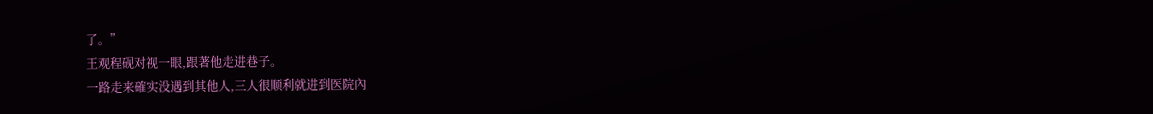了。”
王观程砚对视一眼,跟著他走进巷子。
一路走来確实没遇到其他人,三人很顺利就进到医院內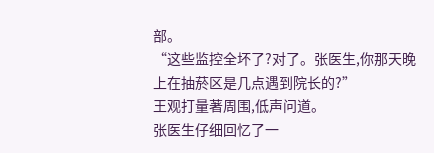部。
“这些监控全坏了?对了。张医生,你那天晚上在抽菸区是几点遇到院长的?”
王观打量著周围,低声问道。
张医生仔细回忆了一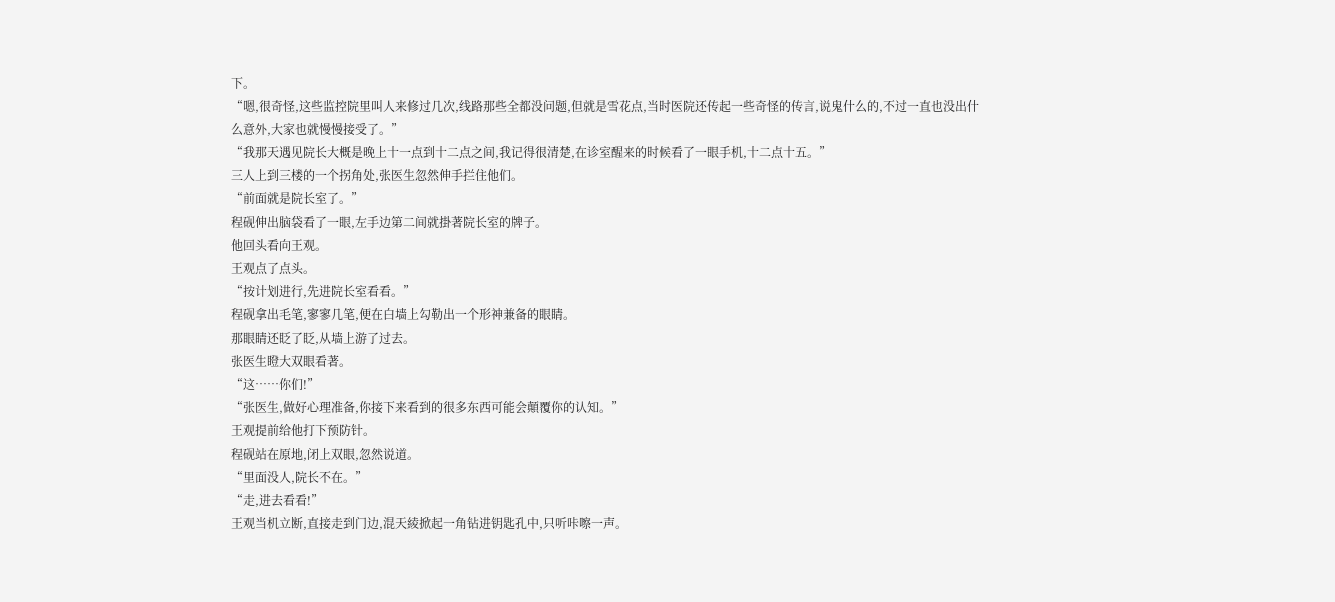下。
“嗯,很奇怪,这些监控院里叫人来修过几次,线路那些全都没问题,但就是雪花点,当时医院还传起一些奇怪的传言,说鬼什么的,不过一直也没出什么意外,大家也就慢慢接受了。”
“我那天遇见院长大概是晚上十一点到十二点之间,我记得很清楚,在诊室醒来的时候看了一眼手机,十二点十五。”
三人上到三楼的一个拐角处,张医生忽然伸手拦住他们。
“前面就是院长室了。”
程砚伸出脑袋看了一眼,左手边第二间就掛著院长室的牌子。
他回头看向王观。
王观点了点头。
“按计划进行,先进院长室看看。”
程砚拿出毛笔,寥寥几笔,便在白墙上勾勒出一个形神兼备的眼睛。
那眼睛还眨了眨,从墙上游了过去。
张医生瞪大双眼看著。
“这……你们!”
“张医生,做好心理准备,你接下来看到的很多东西可能会顛覆你的认知。”
王观提前给他打下预防针。
程砚站在原地,闭上双眼,忽然说道。
“里面没人,院长不在。”
“走,进去看看!”
王观当机立断,直接走到门边,混天綾掀起一角钻进钥匙孔中,只听咔嚓一声。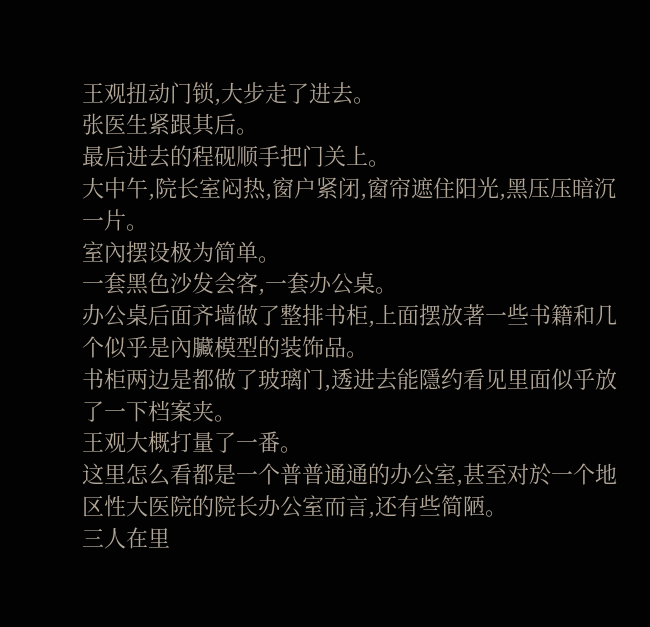王观扭动门锁,大步走了进去。
张医生紧跟其后。
最后进去的程砚顺手把门关上。
大中午,院长室闷热,窗户紧闭,窗帘遮住阳光,黑压压暗沉一片。
室內摆设极为简单。
一套黑色沙发会客,一套办公桌。
办公桌后面齐墙做了整排书柜,上面摆放著一些书籍和几个似乎是內臟模型的装饰品。
书柜两边是都做了玻璃门,透进去能隱约看见里面似乎放了一下档案夹。
王观大概打量了一番。
这里怎么看都是一个普普通通的办公室,甚至对於一个地区性大医院的院长办公室而言,还有些简陋。
三人在里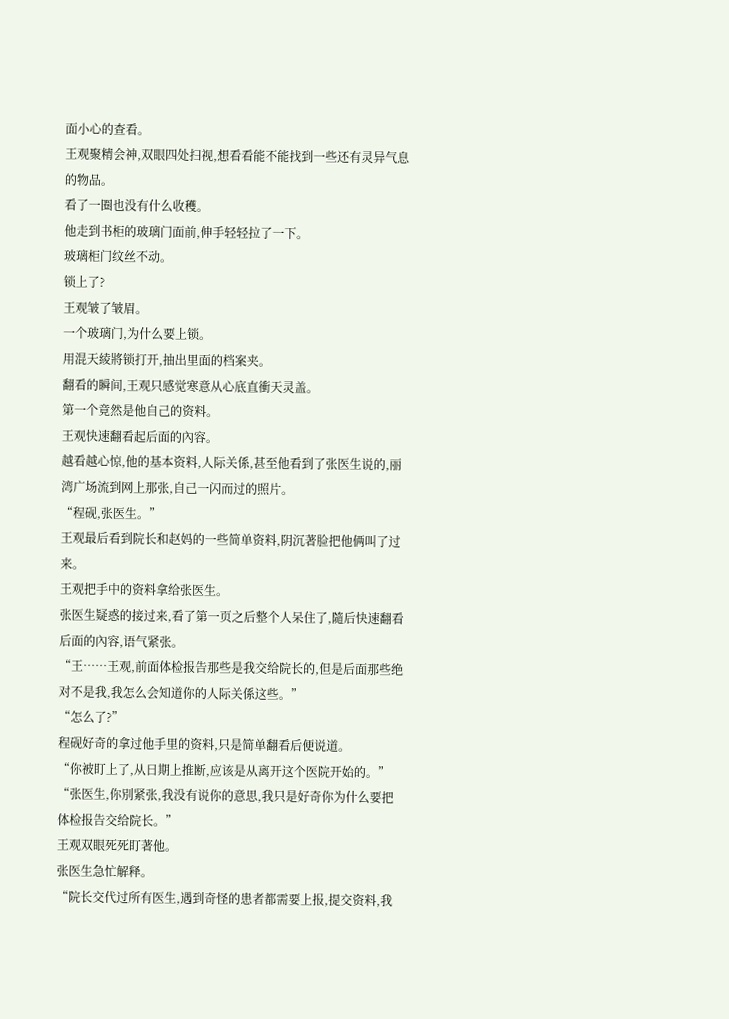面小心的查看。
王观聚精会神,双眼四处扫视,想看看能不能找到一些还有灵异气息的物品。
看了一圈也没有什么收穫。
他走到书柜的玻璃门面前,伸手轻轻拉了一下。
玻璃柜门纹丝不动。
锁上了?
王观皱了皱眉。
一个玻璃门,为什么要上锁。
用混天綾將锁打开,抽出里面的档案夹。
翻看的瞬间,王观只感觉寒意从心底直衝天灵盖。
第一个竟然是他自己的资料。
王观快速翻看起后面的內容。
越看越心惊,他的基本资料,人际关係,甚至他看到了张医生说的,丽湾广场流到网上那张,自己一闪而过的照片。
“程砚,张医生。”
王观最后看到院长和赵妈的一些简单资料,阴沉著脸把他俩叫了过来。
王观把手中的资料拿给张医生。
张医生疑惑的接过来,看了第一页之后整个人呆住了,隨后快速翻看后面的內容,语气紧张。
“王……王观,前面体检报告那些是我交给院长的,但是后面那些绝对不是我,我怎么会知道你的人际关係这些。”
“怎么了?”
程砚好奇的拿过他手里的资料,只是简单翻看后便说道。
“你被盯上了,从日期上推断,应该是从离开这个医院开始的。”
“张医生,你別紧张,我没有说你的意思,我只是好奇你为什么要把体检报告交给院长。”
王观双眼死死盯著他。
张医生急忙解释。
“院长交代过所有医生,遇到奇怪的患者都需要上报,提交资料,我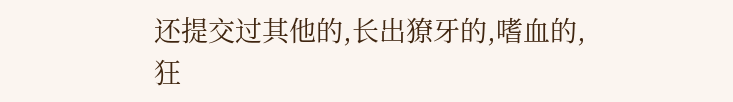还提交过其他的,长出獠牙的,嗜血的,狂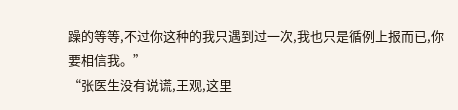躁的等等,不过你这种的我只遇到过一次,我也只是循例上报而已,你要相信我。”
“张医生没有说谎,王观,这里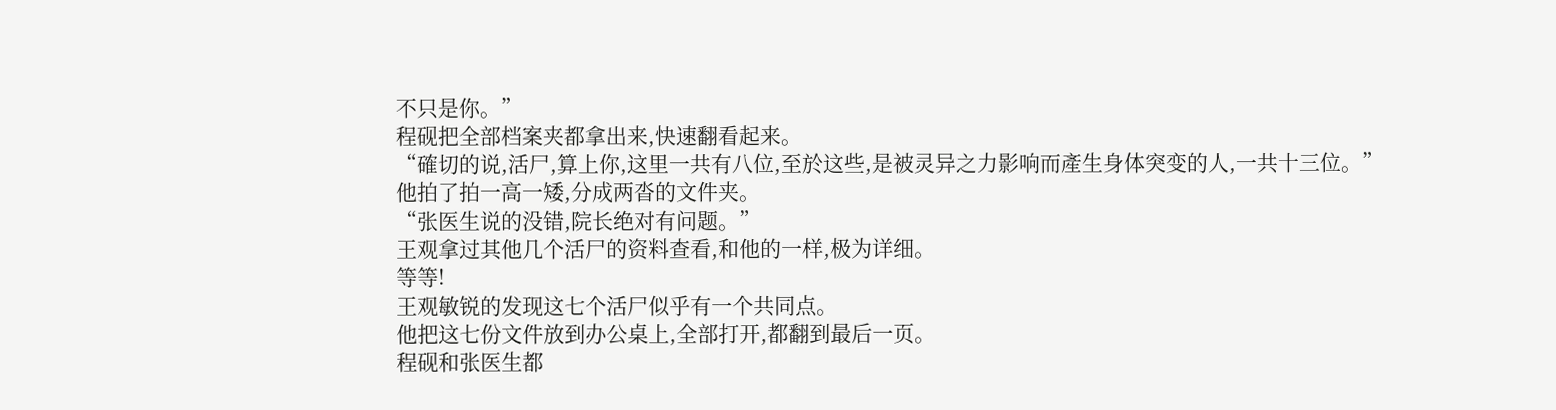不只是你。”
程砚把全部档案夹都拿出来,快速翻看起来。
“確切的说,活尸,算上你,这里一共有八位,至於这些,是被灵异之力影响而產生身体突变的人,一共十三位。”
他拍了拍一高一矮,分成两沓的文件夹。
“张医生说的没错,院长绝对有问题。”
王观拿过其他几个活尸的资料查看,和他的一样,极为详细。
等等!
王观敏锐的发现这七个活尸似乎有一个共同点。
他把这七份文件放到办公桌上,全部打开,都翻到最后一页。
程砚和张医生都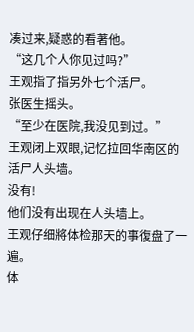凑过来,疑惑的看著他。
“这几个人你见过吗?”
王观指了指另外七个活尸。
张医生摇头。
“至少在医院,我没见到过。”
王观闭上双眼,记忆拉回华南区的活尸人头墙。
没有!
他们没有出现在人头墙上。
王观仔细將体检那天的事復盘了一遍。
体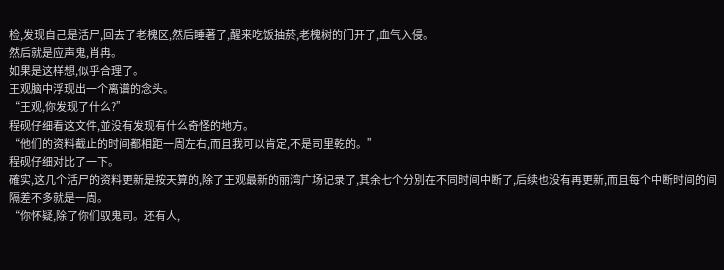检,发现自己是活尸,回去了老槐区,然后睡著了,醒来吃饭抽菸,老槐树的门开了,血气入侵。
然后就是应声鬼,肖冉。
如果是这样想,似乎合理了。
王观脑中浮现出一个离谱的念头。
“王观,你发现了什么?”
程砚仔细看这文件,並没有发现有什么奇怪的地方。
“他们的资料截止的时间都相距一周左右,而且我可以肯定,不是司里乾的。”
程砚仔细对比了一下。
確实,这几个活尸的资料更新是按天算的,除了王观最新的丽湾广场记录了,其余七个分別在不同时间中断了,后续也没有再更新,而且每个中断时间的间隔差不多就是一周。
“你怀疑,除了你们驭鬼司。还有人,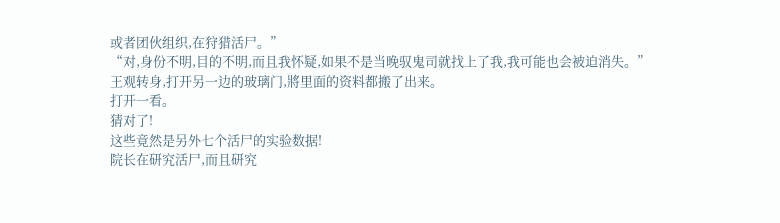或者团伙组织,在狩猎活尸。”
“对,身份不明,目的不明,而且我怀疑,如果不是当晚驭鬼司就找上了我,我可能也会被迫消失。”
王观转身,打开另一边的玻璃门,將里面的资料都搬了出来。
打开一看。
猜对了!
这些竟然是另外七个活尸的实验数据!
院长在研究活尸,而且研究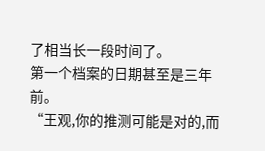了相当长一段时间了。
第一个档案的日期甚至是三年前。
“王观,你的推测可能是对的,而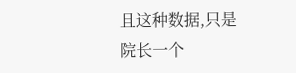且这种数据,只是院长一个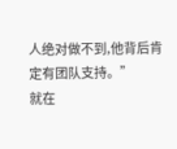人绝对做不到,他背后肯定有团队支持。”
就在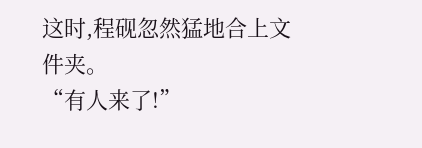这时,程砚忽然猛地合上文件夹。
“有人来了!”